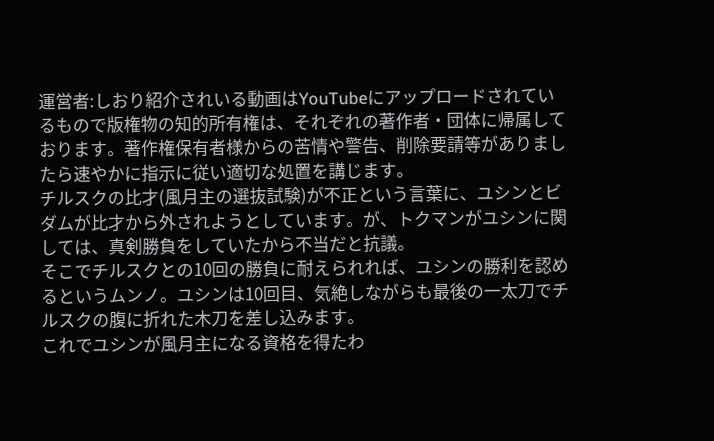運営者:しおり紹介されいる動画はYouTubeにアップロードされているもので版権物の知的所有権は、それぞれの著作者・団体に帰属しております。著作権保有者様からの苦情や警告、削除要請等がありましたら速やかに指示に従い適切な処置を講じます。
チルスクの比才(風月主の選抜試験)が不正という言葉に、ユシンとビダムが比才から外されようとしています。が、トクマンがユシンに関しては、真剣勝負をしていたから不当だと抗議。
そこでチルスクとの10回の勝負に耐えられれば、ユシンの勝利を認めるというムンノ。ユシンは10回目、気絶しながらも最後の一太刀でチルスクの腹に折れた木刀を差し込みます。
これでユシンが風月主になる資格を得たわ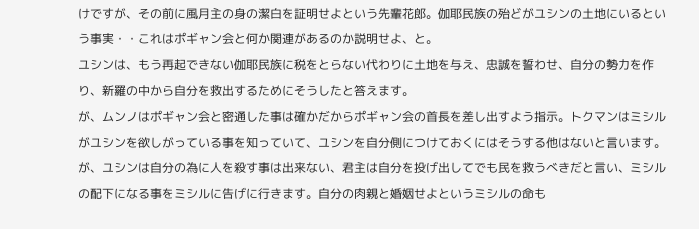けですが、その前に風月主の身の潔白を証明せよという先輩花郎。伽耶民族の殆どがユシンの土地にいるという事実・・これはポギャン会と何か関連があるのか説明せよ、と。
ユシンは、もう再起できない伽耶民族に税をとらない代わりに土地を与え、忠誠を誓わせ、自分の勢力を作り、新羅の中から自分を救出するためにそうしたと答えます。
が、ムンノはポギャン会と密通した事は確かだからポギャン会の首長を差し出すよう指示。トクマンはミシルがユシンを欲しがっている事を知っていて、ユシンを自分側につけておくにはそうする他はないと言います。
が、ユシンは自分の為に人を殺す事は出来ない、君主は自分を投げ出してでも民を救うべきだと言い、ミシルの配下になる事をミシルに告げに行きます。自分の肉親と婚姻せよというミシルの命も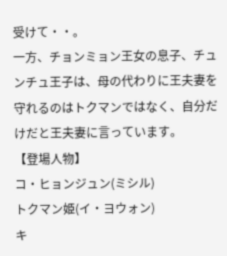受けて・・。
一方、チョンミョン王女の息子、チュンチュ王子は、母の代わりに王夫妻を守れるのはトクマンではなく、自分だけだと王夫妻に言っています。
【登場人物】
コ・ヒョンジュン(ミシル)
トクマン姫(イ・ヨウォン)
キ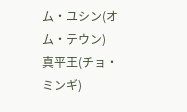ム・ユシン(オム・テウン)
真平王(チョ・ミンギ)